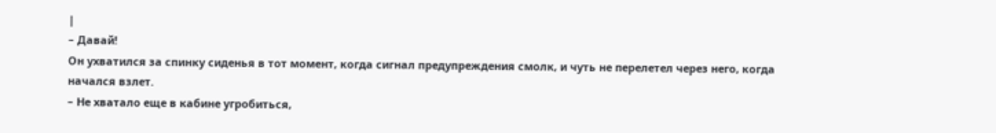|
– Давай!
Он ухватился за спинку сиденья в тот момент, когда сигнал предупреждения смолк, и чуть не перелетел через него, когда начался взлет.
– Не хватало еще в кабине угробиться,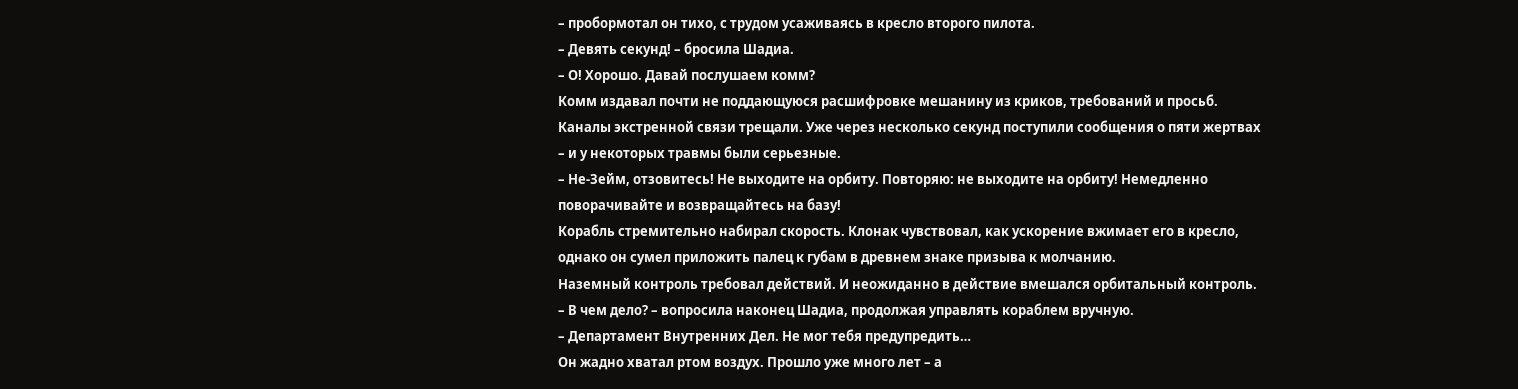– пробормотал он тихо, с трудом усаживаясь в кресло второго пилота.
– Девять секунд! – бросила Шадиа.
– О! Хорошо. Давай послушаем комм?
Комм издавал почти не поддающуюся расшифровке мешанину из криков, требований и просьб. Каналы экстренной связи трещали. Уже через несколько секунд поступили сообщения о пяти жертвах – и у некоторых травмы были серьезные.
– Не-Зейм, отзовитесь! Не выходите на орбиту. Повторяю: не выходите на орбиту! Немедленно поворачивайте и возвращайтесь на базу!
Корабль стремительно набирал скорость. Клонак чувствовал, как ускорение вжимает его в кресло, однако он сумел приложить палец к губам в древнем знаке призыва к молчанию.
Наземный контроль требовал действий. И неожиданно в действие вмешался орбитальный контроль.
– В чем дело? – вопросила наконец Шадиа, продолжая управлять кораблем вручную.
– Департамент Внутренних Дел. Не мог тебя предупредить…
Он жадно хватал ртом воздух. Прошло уже много лет – а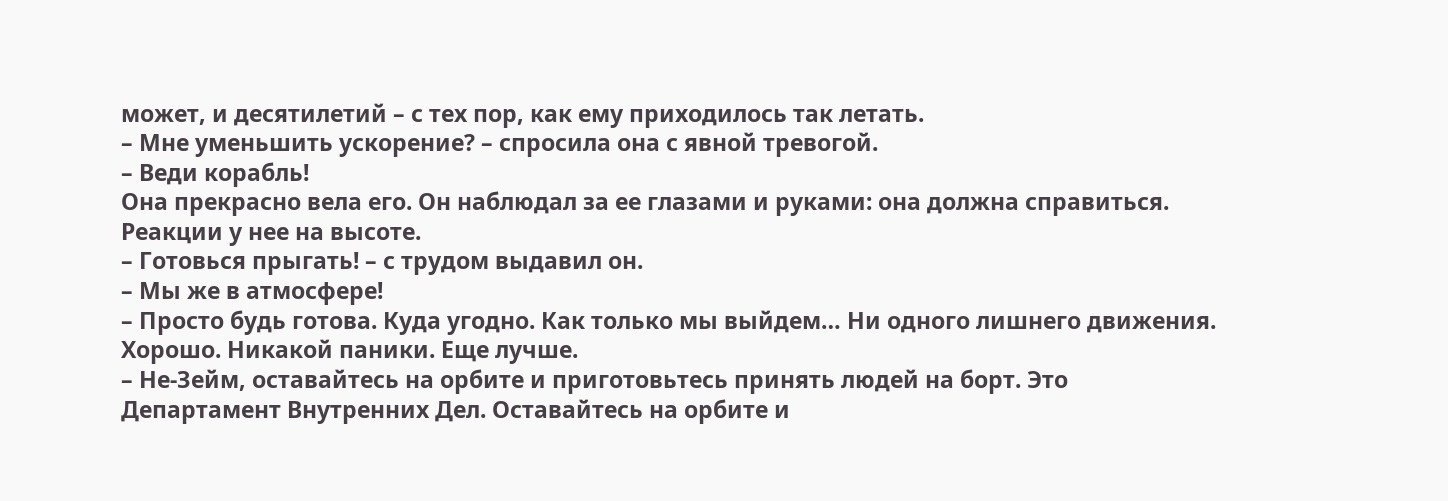может, и десятилетий – с тех пор, как ему приходилось так летать.
– Мне уменьшить ускорение? – спросила она с явной тревогой.
– Веди корабль!
Она прекрасно вела его. Он наблюдал за ее глазами и руками: она должна справиться. Реакции у нее на высоте.
– Готовься прыгать! – с трудом выдавил он.
– Мы же в атмосфере!
– Просто будь готова. Куда угодно. Как только мы выйдем… Ни одного лишнего движения. Хорошо. Никакой паники. Еще лучше.
– Не-Зейм, оставайтесь на орбите и приготовьтесь принять людей на борт. Это Департамент Внутренних Дел. Оставайтесь на орбите и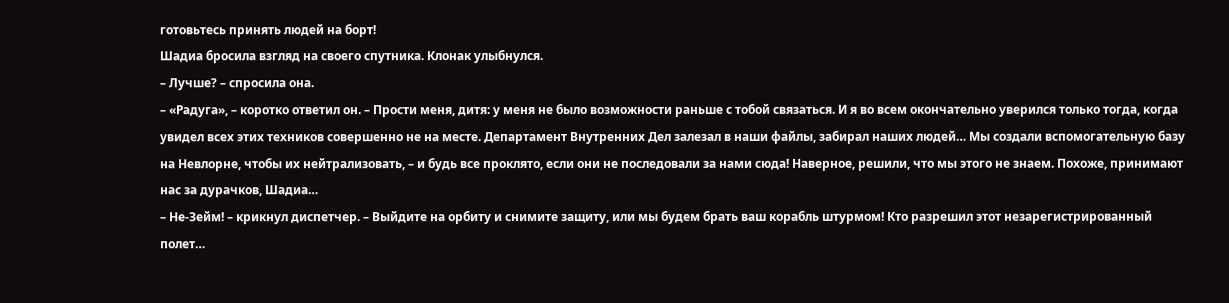готовьтесь принять людей на борт!
Шадиа бросила взгляд на своего спутника. Клонак улыбнулся.
– Лучше? – спросила она.
– «Радуга», – коротко ответил он. – Прости меня, дитя: у меня не было возможности раньше с тобой связаться. И я во всем окончательно уверился только тогда, когда увидел всех этих техников совершенно не на месте. Департамент Внутренних Дел залезал в наши файлы, забирал наших людей… Мы создали вспомогательную базу на Невлорне, чтобы их нейтрализовать, – и будь все проклято, если они не последовали за нами сюда! Наверное, решили, что мы этого не знаем. Похоже, принимают нас за дурачков, Шадиа…
– Не-Зейм! – крикнул диспетчер. – Выйдите на орбиту и снимите защиту, или мы будем брать ваш корабль штурмом! Кто разрешил этот незарегистрированный полет…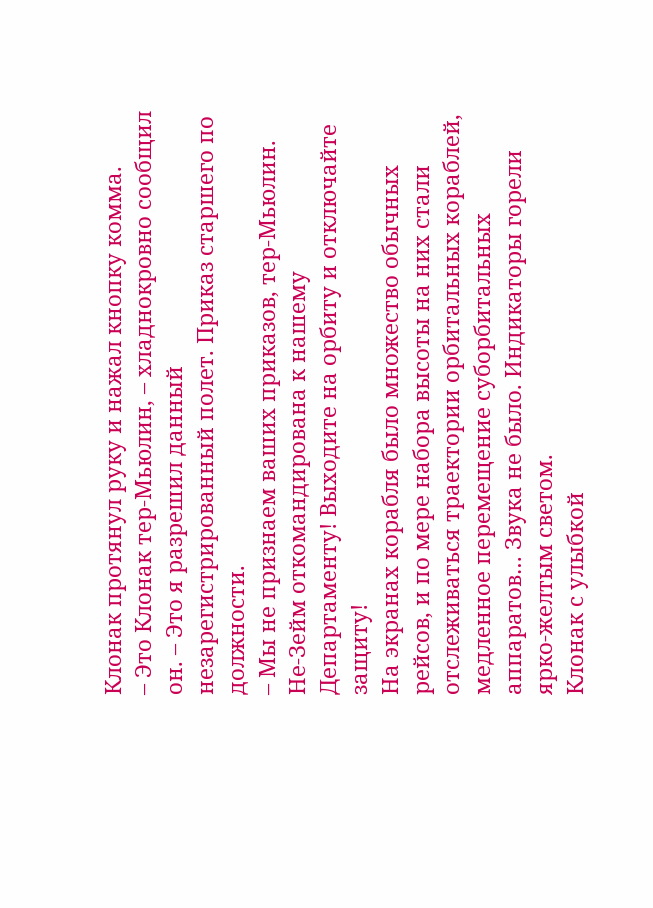Клонак протянул руку и нажал кнопку комма.
– Это Клонак тер-Мьюлин, – хладнокровно сообщил он. – Это я разрешил данный незарегистрированный полет. Приказ старшего по должности.
– Мы не признаем ваших приказов, тер-Мьюлин. Не-Зейм откомандирована к нашему Департаменту! Выходите на орбиту и отключайте защиту!
На экранах корабля было множество обычных рейсов, и по мере набора высоты на них стали отслеживаться траектории орбитальных кораблей, медленное перемещение суборбитальных аппаратов… Звука не было. Индикаторы горели ярко-желтым светом.
Клонак с улыбкой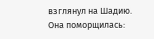взглянул на Шадию.
Она поморщилась: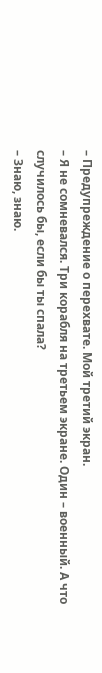– Предупреждение о перехвате. Мой третий экран.
– Я не сомневался. Три корабля на третьем экране. Один – военный. А что случилось бы, если бы ты спала?
– Знаю, знаю.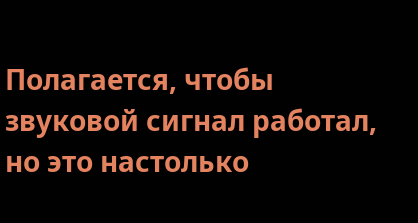Полагается, чтобы звуковой сигнал работал, но это настолько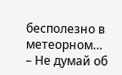бесполезно в метеорном…
– Не думай об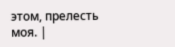этом, прелесть моя. |